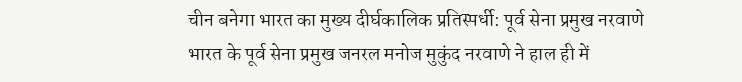चीन बनेगा भारत का मुख्य दीर्घकालिक प्रतिस्पर्धी: पूर्व सेना प्रमुख नरवाणे
भारत के पूर्व सेना प्रमुख जनरल मनोज मुकुंद नरवाणे ने हाल ही में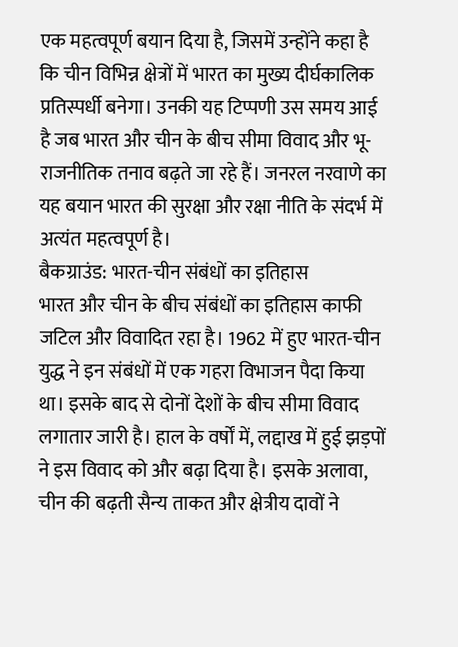एक महत्वपूर्ण बयान दिया है, जिसमें उन्होंने कहा है कि चीन विभिन्न क्षेत्रों में भारत का मुख्य दीर्घकालिक प्रतिस्पर्धी बनेगा। उनकी यह टिप्पणी उस समय आई है जब भारत और चीन के बीच सीमा विवाद और भू-राजनीतिक तनाव बढ़ते जा रहे हैं। जनरल नरवाणे का यह बयान भारत की सुरक्षा और रक्षा नीति के संदर्भ में अत्यंत महत्वपूर्ण है।
बैकग्राउंड: भारत-चीन संबंधों का इतिहास
भारत और चीन के बीच संबंधों का इतिहास काफी जटिल और विवादित रहा है। 1962 में हुए भारत-चीन युद्ध ने इन संबंधों में एक गहरा विभाजन पैदा किया था। इसके बाद से दोनों देशों के बीच सीमा विवाद लगातार जारी है। हाल के वर्षों में, लद्दाख में हुई झड़पों ने इस विवाद को और बढ़ा दिया है। इसके अलावा, चीन की बढ़ती सैन्य ताकत और क्षेत्रीय दावों ने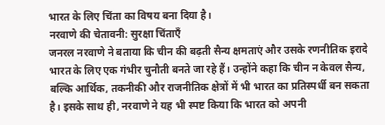भारत के लिए चिंता का विषय बना दिया है।
नरवाणे की चेतावनी: सुरक्षा चिंताएँ
जनरल नरवाणे ने बताया कि चीन की बढ़ती सैन्य क्षमताएं और उसके रणनीतिक इरादे भारत के लिए एक गंभीर चुनौती बनते जा रहे हैं। उन्होंने कहा कि चीन न केवल सैन्य, बल्कि आर्थिक, तकनीकी और राजनीतिक क्षेत्रों में भी भारत का प्रतिस्पर्धी बन सकता है। इसके साथ ही, नरवाणे ने यह भी स्पष्ट किया कि भारत को अपनी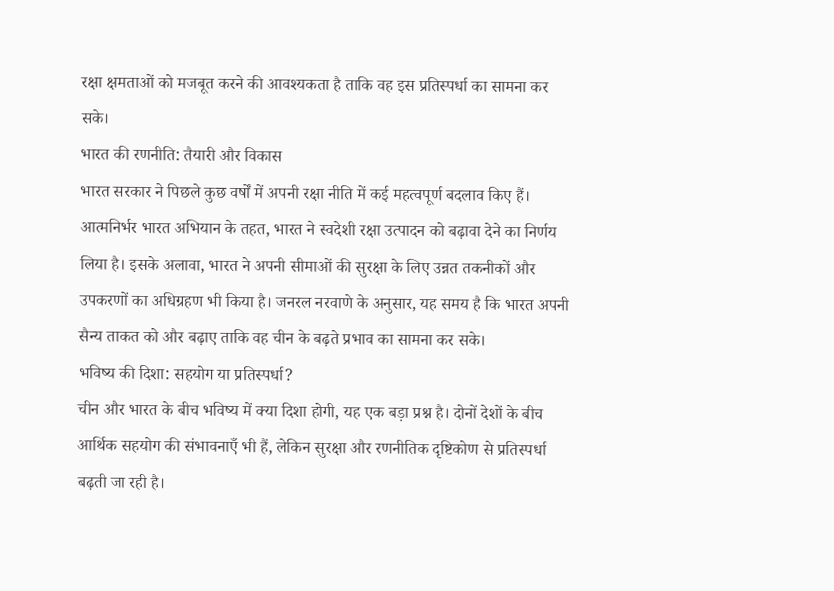रक्षा क्षमताओं को मजबूत करने की आवश्यकता है ताकि वह इस प्रतिस्पर्धा का सामना कर सके।
भारत की रणनीति: तैयारी और विकास
भारत सरकार ने पिछले कुछ वर्षों में अपनी रक्षा नीति में कई महत्वपूर्ण बदलाव किए हैं। आत्मनिर्भर भारत अभियान के तहत, भारत ने स्वदेशी रक्षा उत्पादन को बढ़ावा देने का निर्णय लिया है। इसके अलावा, भारत ने अपनी सीमाओं की सुरक्षा के लिए उन्नत तकनीकों और उपकरणों का अधिग्रहण भी किया है। जनरल नरवाणे के अनुसार, यह समय है कि भारत अपनी सैन्य ताकत को और बढ़ाए ताकि वह चीन के बढ़ते प्रभाव का सामना कर सके।
भविष्य की दिशा: सहयोग या प्रतिस्पर्धा?
चीन और भारत के बीच भविष्य में क्या दिशा होगी, यह एक बड़ा प्रश्न है। दोनों देशों के बीच आर्थिक सहयोग की संभावनाएँ भी हैं, लेकिन सुरक्षा और रणनीतिक दृष्टिकोण से प्रतिस्पर्धा बढ़ती जा रही है।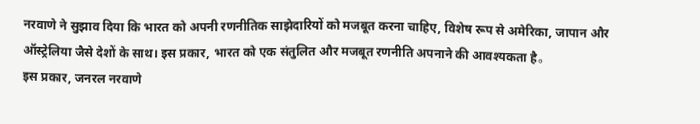नरवाणे ने सुझाव दिया कि भारत को अपनी रणनीतिक साझेदारियों को मजबूत करना चाहिए, विशेष रूप से अमेरिका, जापान और ऑस्ट्रेलिया जैसे देशों के साथ। इस प्रकार, भारत को एक संतुलित और मजबूत रणनीति अपनाने की आवश्यकता है。
इस प्रकार, जनरल नरवाणे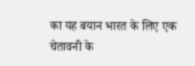का यह बयान भारत के लिए एक चेतावनी के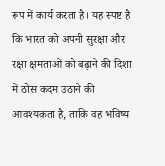रूप में कार्य करता है। यह स्पष्ट है कि भारत को अपनी सुरक्षा और रक्षा क्षमताओं को बढ़ाने की दिशा में ठोस कदम उठाने की आवश्यकता है, ताकि वह भविष्य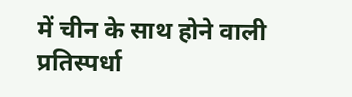में चीन के साथ होने वाली प्रतिस्पर्धा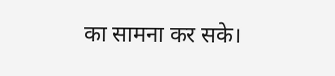का सामना कर सके।